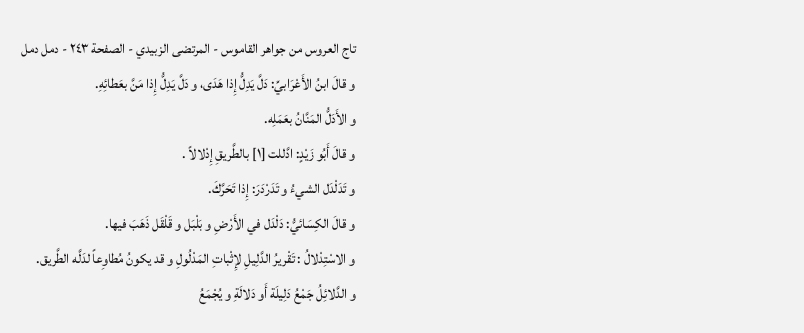تاج العروس من جواهر القاموس - المرتضى الزبيدي - الصفحة ٢٤٣ - دمل دمل
و قالَ ابنُ الأَعْرَابيِّ: دَلَّ يَدِلُّ إِذا هَدَى، و دَلَّ يَدِلُّ إِذا مَنَّ بعَطائِهِ.
و الأَدَلُّ المَنَّانُ بعَمَلِه.
و قالَ أَبُو زَيْدٍ: ادَّللت [١] بالطَّريقِ إِدْلالاً .
و تَدَلْدَل الشيءُ و تَدَرْدَرَ: إِذا تَحَرَّكَ.
و قالَ الكِسَائيُّ: دَلْدَل في الأَرْضِ و بَلْبَل و قَلْقَل ذَهَبَ فيها.
و الاسْتِدْلالُ : تَقْريرُ الدَّلِيلِ لإِثْباتِ المَدْلُولِ و قد يكونُ مُطاوِعاً لدَلَّه الطَّريق.
و الدَّلائِلُ جَمْعُ دَلِيلَة أَو دَلالَةِ و يُجْمَعُ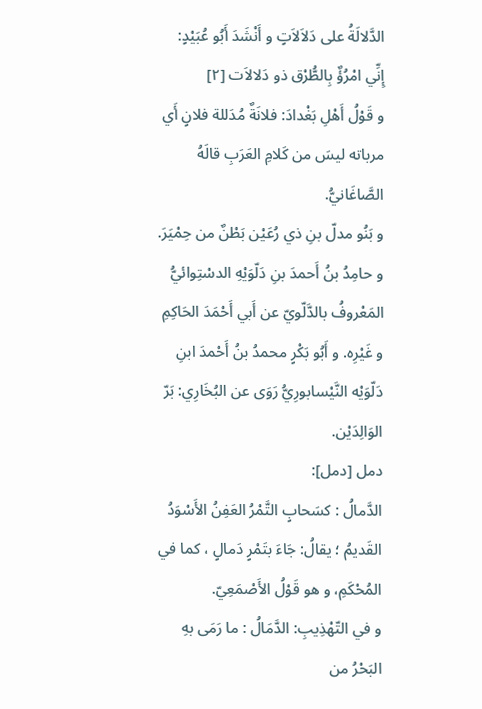الدَّلالَةُ على دَلاَلاَتٍ و أَنْشَدَ أَبُو عُبَيْدٍ:
إِنِّي امْرُؤٌ بِالطُّرْق ذو دَلالاَت [٢]
و قَوْلُ أَهْلِ بَغْدادَ: فلانَةٌ مُدَللة فلانٍ أَي مرباته ليسَ من كَلامِ العَرَبِ قالَهُ الصَّاغَانيُّ.
و بَنُو مدلّ بنِ ذي رُعَيْن بَطْنٌ من حِمْيَرَ.
و حامِدُ بنُ أَحمدَ بنِ دَلّوَيْهِ الدسْتِوائيُّ المَعْروفُ بالدَّلّويّ عن أَبي أَحْمَدَ الحَاكِمِ و غَيْرِه. و أَبُو بَكْرٍ محمدُ بنُ أَحْمدَ ابنِ دَلّوَيْه النَّيْسابورِيُّ رَوَى عن البُخَارِي: بَرّ الوَالِدَيْن.
دمل [دمل]:
الدَّمالُ : كسَحابٍ التَّمْرُ العَفِنُ الأَسْوَدُ القَديمُ ؛ يقالُ: جَاءَ بتَمْرٍ دَمالٍ ، كما في المُحْكَمِ، و هو قَوْلُ الأَصْمَعِيّ.
و في التّهْذِيبِ: الدَّمَالُ : ما رَمَى بهِ البَحْرُ من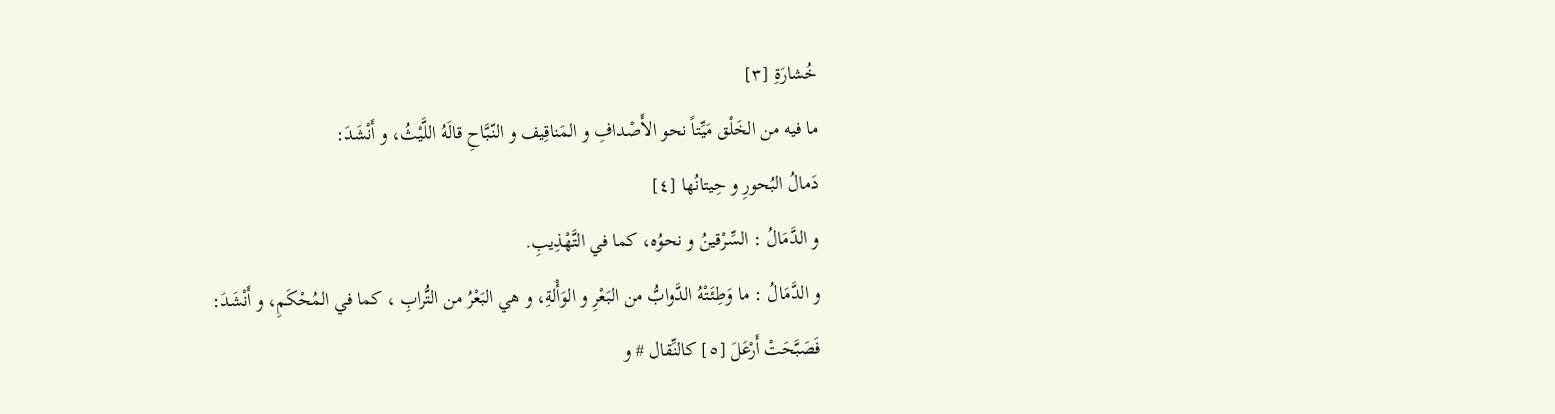خُشارَةِ [٣]
ما فيه من الخَلْق مَيِّتاً نحو الأَصْدافِ و المَناقِيف و النّبَّاحِ قالَهُ اللَّيْثُ، و أَنْشَدَ:
دَمالُ البُحورِ و حِيتانُها [٤]
و الدَّمَالُ : السِّرْقينُ و نحوُه، كما في التَّهْذِيبِ.
و الدَّمَالُ : ما وَطِئَتْهُ الدَّوابُّ من البَعْرِ و الوَأْلةِ، و هي البَعْرُ من التُّرابِ ، كما في المُحْكَمِ، و أَنْشَدَ:
فَصَبَّحَتْ أَرْعَلَ [٥] كالنِّقال # و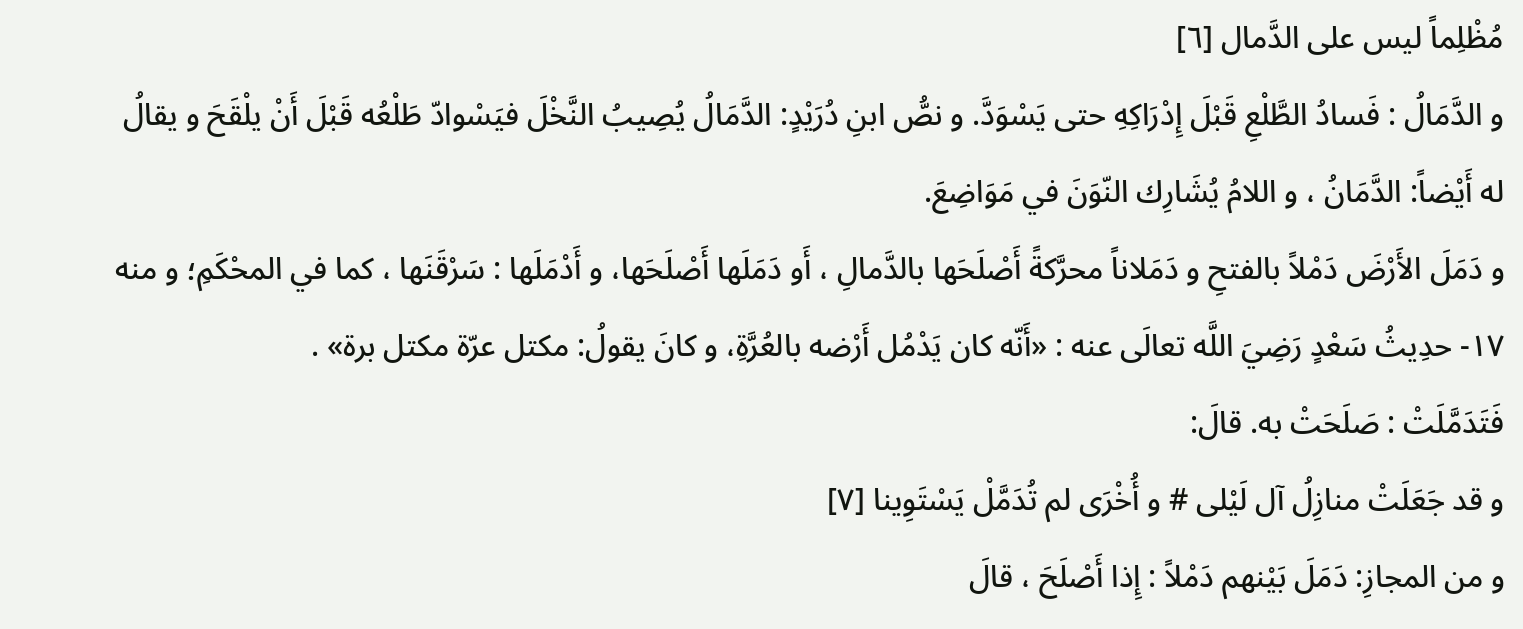مُظْلِماً ليس على الدَّمال [٦]
و الدَّمَالُ : فَسادُ الطَّلْعِ قَبْلَ إِدْرَاكِهِ حتى يَسْوَدَّ. و نصُّ ابنِ دُرَيْدٍ: الدَّمَالُ يُصِيبُ النَّخْلَ فيَسْوادّ طَلْعُه قَبْلَ أَنْ يلْقَحَ و يقالُ له أَيْضاً: الدَّمَانُ ، و اللامُ يُشَارِك النّوَنَ في مَوَاضِعَ.
و دَمَلَ الأَرْضَ دَمْلاً بالفتحِ و دَمَلاناً محرَّكةً أَصْلَحَها بالدَّمالِ ، أَو دَمَلَها أَصْلَحَها، و أَدْمَلَها : سَرْقَنَها ، كما في المحْكَمِ؛ و منه ١٧- حدِيثُ سَعْدٍ رَضِيَ اللَّه تعالَى عنه : «أَنّه كان يَدْمُل أَرْضه بالعُرَّةِ، و كانَ يقولُ: مكتل عرّة مكتل برة» .
فَتَدَمَّلَتْ : صَلَحَتْ به. قالَ:
و قد جَعَلَتْ منازِلُ آل لَيْلى # و أُخْرَى لم تُدَمَّلْ يَسْتَوِينا [٧]
و من المجازِ: دَمَلَ بَيْنهم دَمْلاً : إِذا أَصْلَحَ ، قالَ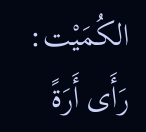الكُمَيْت:
رَأَى أَرَةً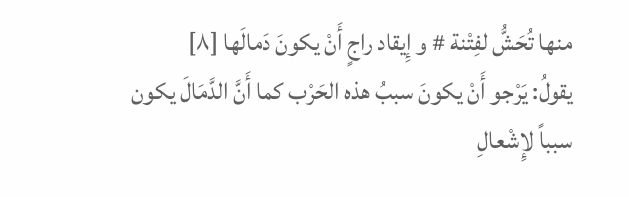منها تُحَشُّ لفِتْنة # و إِيقاد راجٍ أَنْ يكونَ دَمالَها [٨]
يقولُ: يَرْجو أَنْ يكونَ سببُ هذه الحَرْب كما أَنَّ الدَّمَالَ يكون سبباً لإِشْعالِ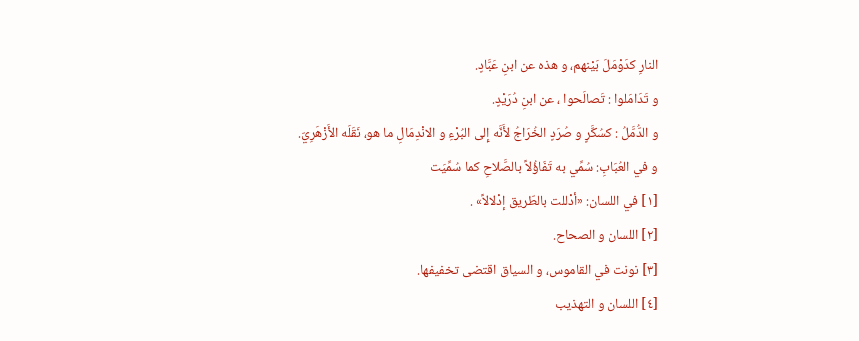النارِ كدَوْمَلَ بَيْنهم، و هذه عن ابنِ عَبَّادٍ.
و تَدَامَلوا : تَصالَحوا ، عن ابنِ دُرَيْدٍ.
و الدُّمَّلُ : كسُكَّرٍ و صُرَدٍ الخُرَاجُ لأَنَّه إِلى البُرْءِ و الانْدِمَالِ ما هو، نَقَلَه الأَزْهَرِيّ.
و في العُبَابِ: سُمِّي به تَفَاؤُلاً بالصَّلاحِ كما سُمِّيَت
[١] في اللسان: «أدْللت بالطّريق إدْلالاً» .
[٢] اللسان و الصحاح.
[٣] نونت في القاموس، و السياق اقتضى تخفيفها.
[٤] اللسان و التهذيب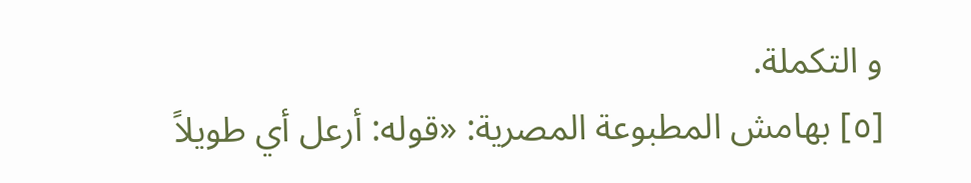و التكملة.
[٥] بهامش المطبوعة المصرية: «قوله: أرعل أي طويلاً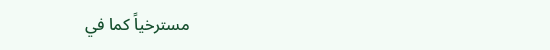مسترخياً كما في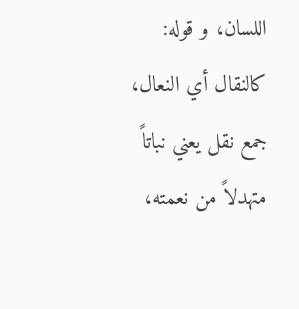اللسان، و قوله: كالنقال أي النعال، جمع نقل يعني نباتاً متهدلاً من نعمته،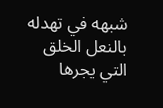شبهه في تهدله بالنعل الخلق التي يجرها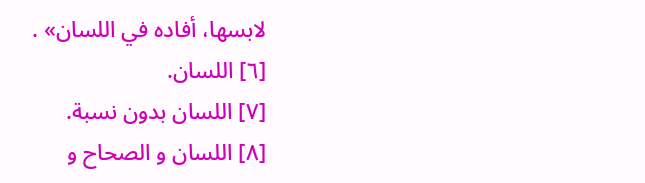لابسها، أفاده في اللسان» .
[٦] اللسان.
[٧] اللسان بدون نسبة.
[٨] اللسان و الصحاح و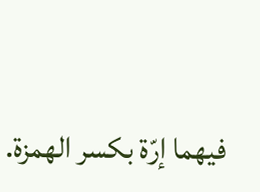فيهما إرّة بكسر الهمزة.